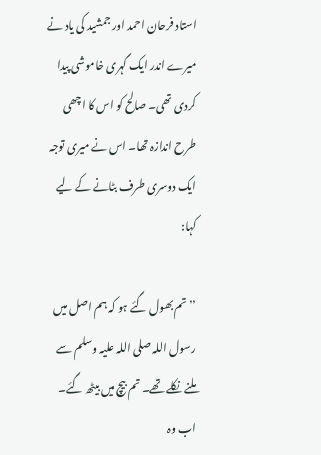استاد فرحان احمد اور جمشید کی یاد نے میرے اندر ایک گہری خاموشی پیدا کردی تھی۔ صالح کو اس کا اچھی طرح اندازہ تھا۔ اس نے میری توجہ ایک دوسری طرف بٹانے کے لیے کہا:

’’تم بھول گئے ہو کہ ہم اصل میں رسول اللہ صلی اللہ علیہ وسلم سے ملنے نکلے تھے۔ تم بیچ میں بیٹھ گئے۔ اب وہ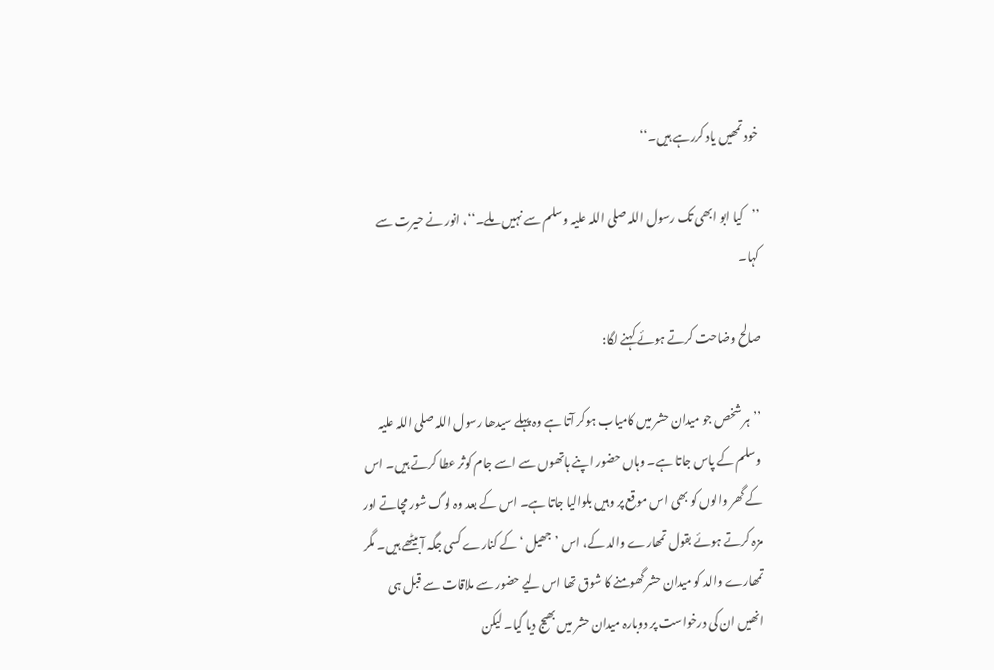خود تمھیں یاد کررہے ہیں۔‘‘

’’کیا ابو ابھی تک رسول اللہ صلی اللہ علیہ وسلم سے نہیں ملے۔‘‘، انور نے حیرت سے کہا۔

صالح وضاحت کرتے ہوئے کہنے لگا:

’’ہر شخص جو میدان حشر میں کامیاب ہوکر آتا ہے وہ پہلے سیدھا رسول اللہ صلی اللہ علیہ وسلم کے پاس جاتا ہے۔ وہاں حضور اپنے ہاتھوں سے اسے جام کوثر عطا کرتے ہیں۔ اس کے گھر والوں کو بھی اس موقع پر وہیں بلوالیا جاتا ہے۔ اس کے بعد وہ لوگ شور مچاتے اور مزہ کرتے ہوئے بقول تمھارے والد کے، اس ’جھیل ‘کے کنارے کسی جگہ آبیٹھے ہیں۔ مگر تمھارے والد کو میدان حشر گھومنے کا شوق تھا اس لیے حضور سے ملاقات سے قبل ہی انھیں ان کی درخواست پر دوبارہ میدان حشر میں بھیج دیا گیا۔ لیکن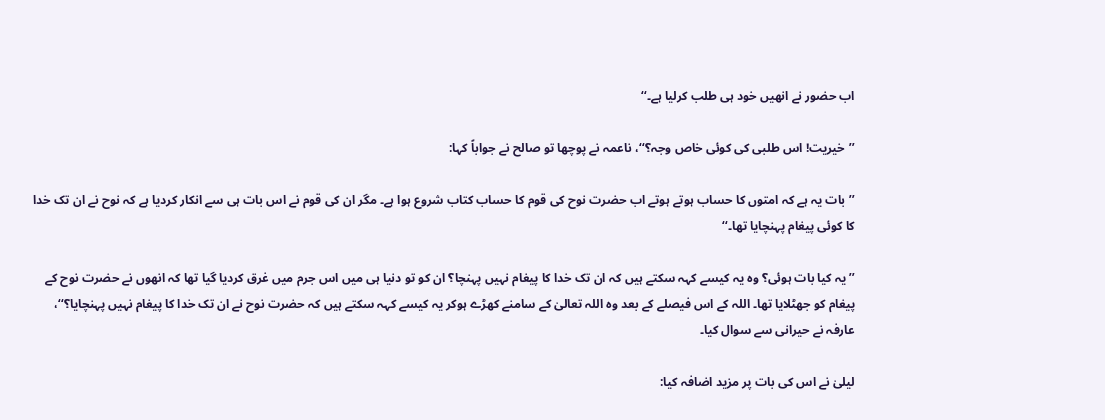اب حضور نے انھیں خود ہی طلب کرلیا ہے۔‘‘

’’خیریت! اس طلبی کی کوئی خاص وجہ؟‘‘، ناعمہ نے پوچھا تو صالح نے جواباً کہا:

’’بات یہ ہے کہ امتوں کا حساب ہوتے ہوتے اب حضرت نوح کی قوم کا حساب کتاب شروع ہوا ہے۔ مگر ان کی قوم نے اس بات ہی سے انکار کردیا ہے کہ نوح نے ان تک خدا کا کوئی پیغام پہنچایا تھا۔‘‘

’’یہ کیا بات ہوئی؟ وہ یہ کیسے کہہ سکتے ہیں کہ ان تک خدا کا پیغام نہیں پہنچا؟ ان کو تو دنیا ہی میں اس جرم میں غرق کردیا گیا تھا کہ انھوں نے حضرت نوح کے پیغام کو جھٹلایا تھا۔ اللہ کے اس فیصلے کے بعد وہ اللہ تعالیٰ کے سامنے کھڑے ہوکر یہ کیسے کہہ سکتے ہیں کہ حضرت نوح نے ان تک خدا کا پیغام نہیں پہنچایا؟‘‘، عارفہ نے حیرانی سے سوال کیا۔

لیلیٰ نے اس کی بات پر مزید اضافہ کیا: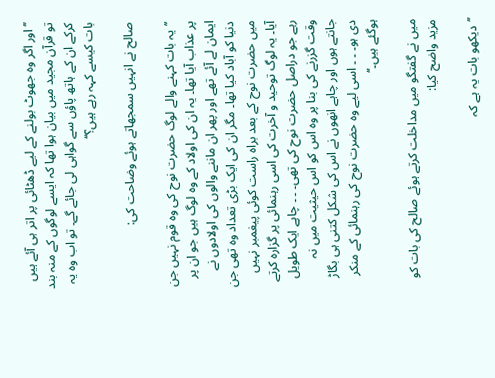’’اور اگر وہ جھوٹ بولنے کے لیے ڈھٹائی پر اتر ہی آئے ہیں تو قرآن مجید میں بیان ہوا تھا کہ ایسے لوگوں کے منہ بند کرکے ان کے ہاتھ پاؤں سے گواہی لی جائے گے۔ تو اب وہ یہ بات کیسے کہہ رہے ہیں؟‘‘

صالح نے انہیں سمجھاتے ہوئے وضاحت کی:

’’یہ بات کہنے والے لوگ حضرت نوح کی وہ قوم نہیں جن پر عذاب آیا تھا۔ یہ ان کی اولاد کے وہ لوگ ہیں جو ان پر ایمان لے آئے تھے اور پھر ان ماننے والوں کی اولادوں نے دنیا کو آباد کیا تھا۔ مگر ان کی ایک بڑی تعداد وہ تھی جن میں حضرت نوح کے بعد براہ راست کوئی پیغمبر نہیں آیا۔ یہ لوگ توحید و آخرت کی اسی رہنمائی پر گزارہ کرتے رہے جو دراصل حضرت نوح کی تھی۔ ۔ ۔ چاہے ایک طویل وقت گزرنے کی بنا پر وہ اس کو اس حیثیت میں نہ جانتے ہوں اور چاہے انھوں نے اس کی شکل کتنی ہی بگاڑ دی ہو۔ ۔ ۔ اسی لیے وہ حضرت نوح کی رہنمائی کے منکر ہوگئے ہیں۔‘‘

میں نے گفتگو میں مداخلت کرتے ہوئے صالح کی بات کو مزید واضح کیا:

’’دیکھو بات یہ ہے کہ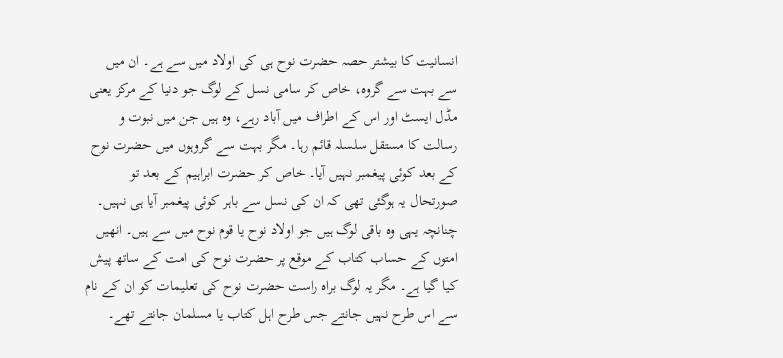انسانیت کا بیشتر حصہ حضرت نوح ہی کی اولاد میں سے ہے۔ ان میں سے بہت سے گروہ، خاص کر سامی نسل کے لوگ جو دنیا کے مرکز یعنی مڈل ایسٹ اور اس کے اطراف میں آباد رہے، وہ ہیں جن میں نبوت و رسالت کا مستقل سلسلہ قائم رہا۔ مگر بہت سے گروہوں میں حضرت نوح کے بعد کوئی پیغمبر نہیں آیا۔ خاص کر حضرت ابراہیم کے بعد تو صورتحال یہ ہوگئی تھی کہ ان کی نسل سے باہر کوئی پیغمبر آیا ہی نہیں۔ چنانچہ یہی وہ باقی لوگ ہیں جو اولاد نوح یا قوم نوح میں سے ہیں۔ انھیں امتوں کے حساب کتاب کے موقع پر حضرت نوح کی امت کے ساتھ پیش کیا گیا ہے۔ مگر یہ لوگ براہ راست حضرت نوح کی تعلیمات کو ان کے نام سے اس طرح نہیں جانتے جس طرح اہل کتاب یا مسلمان جانتے تھے۔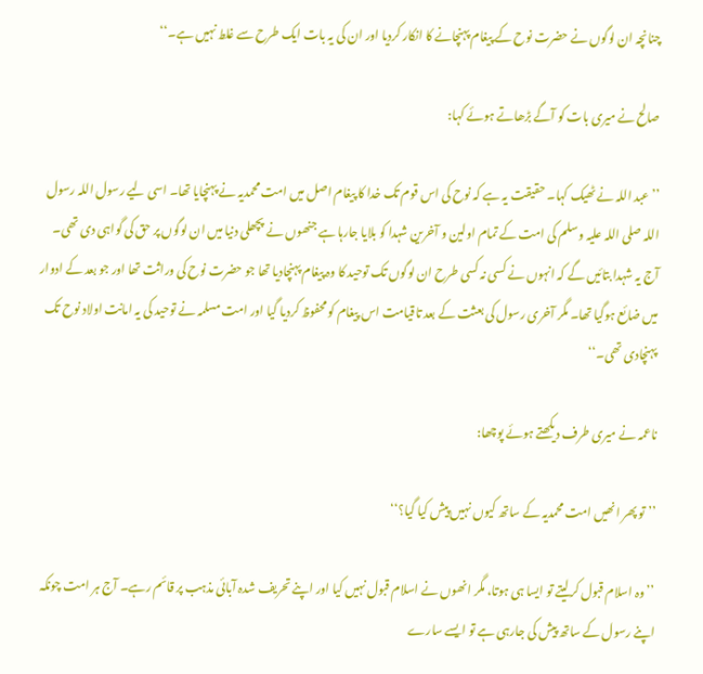چنانچہ ان لوگوں نے حضرت نوح کے پیغام پہنچانے کا انکار کردیا اور ان کی یہ بات ایک طرح سے غلط نہیں ہے۔‘‘

صالح نے میری بات کو آگے بڑھاتے ہوئے کہا:

’’عبد اللہ نے ٹھیک کہا۔ حقیقت یہ ہے کہ نوح کی اس قوم تک خدا کا پیغام اصل میں امت محمدیہ نے پہنچایا تھا۔ اسی لیے رسول اللہ رسول اللہ صلی اللہ علیہ وسلم کی امت کے تمام اولین و آخرین شہدا کو بلایا جارہا ہے جنھوں نے پچھلی دنیا میں ان لوگوں پر حق کی گواہی دی تھی۔ آج یہ شہدا بتائیں گے کہ انہوں نے کسی نہ کسی طرح ان لوگوں تک توحید کا وہ پیغام پہنچادیا تھا جو حضرت نوح کی وراثت تھا اور جو بعد کے ادوار میں ضائع ہوگیا تھا۔ مگر آخری رسول کی بعثت کے بعد تاقیامت اس پیغام کو محفوظ کردیا گیا اور امت مسلمہ نے توحید کی یہ امانت اولاد نوح تک پہنچادی تھی۔‘‘

ناعمہ نے میری طرف دیکھتے ہوئے پوچھا:

’’تو پھر انھیں امت محمدیہ کے ساتھ کیوں نہیں پیش کیا گیا؟‘‘

’’وہ اسلام قبول کرلیتے تو ایسا ہی ہوتا، مگر انھوں نے اسلام قبول نہیں کیا اور اپنے تحریف شدہ آبائی مذہب پر قائم رہے۔ آج ہر امت چونکہ اپنے رسول کے ساتھ پیش کی جارہی ہے تو ایسے سارے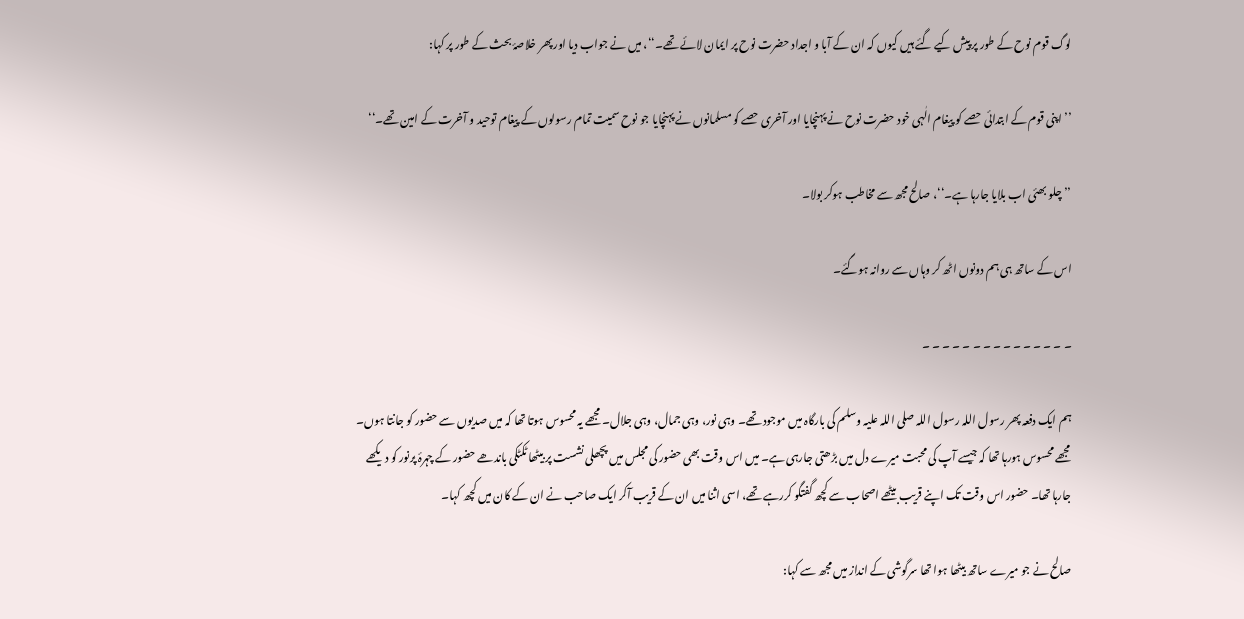لوگ قوم نوح کے طور پر پیش کیے گئے ہیں کیوں کہ ان کے آبا و اجداد حضرت نوح پر ایمان لائے تھے۔‘‘، میں نے جواب دیا اور پھر خلاصۂ بحث کے طور پر کہا:

’’اپنی قوم کے ابتدائی حصے کو پیغام الٰہی خود حضرت نوح نے پہنچایا اور آخری حصے کو مسلمانوں نے پہنچایا جو نوح سمیت تمام رسولوں کے پیغام توحید و آخرت کے امین تھے۔‘‘

’’چلو بھئی اب بلایا جارہا ہے۔‘‘، صالح مجھ سے مخاطب ہوکر بولا۔

اس کے ساتھ ہی ہم دونوں اٹھ کر وہاں سے روانہ ہوگئے۔

۔ ۔ ۔ ۔ ۔ ۔ ۔ ۔ ۔ ۔ ۔ ۔ ۔ ۔ ۔

ہم ایک دفعہ پھر رسول اللہ رسول اللہ صلی اللہ علیہ وسلم کی بارگاہ میں موجود تھے۔ وہی نور، وہی جمال، وہی جلال۔ مجھے یہ محسوس ہوتا تھا کہ میں صدیوں سے حضور کو جانتا ہوں۔ مجھے محسوس ہورہا تھا کہ جیسے آپ کی محبت میرے دل میں بڑھتی جارہی ہے۔ میں اس وقت بھی حضور کی مجلس میں پچھلی نشست پر بیٹھا ٹکٹکی باندھے حضور کے چہرۂ پرنور کو دیکھے جارہا تھا۔ حضور اس وقت تک اپنے قریب بیٹھے اصحاب سے کچھ گفتگو کررہے تھے، اسی اثنا میں ان کے قریب آکر ایک صاحب نے ان کے کان میں کچھ کہا۔

صالح نے جو میرے ساتھ بیٹھا ہوا تھا سرگوشی کے انداز میں مجھ سے کہا: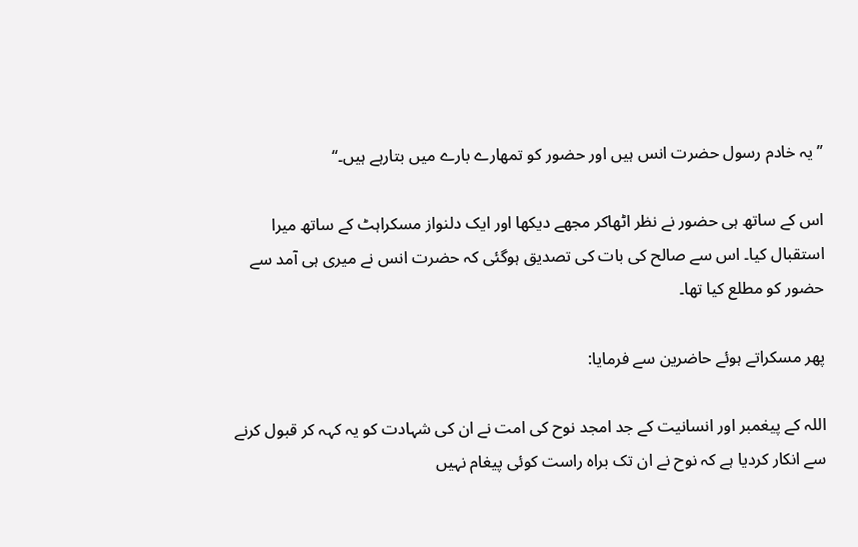’’یہ خادم رسول حضرت انس ہیں اور حضور کو تمھارے بارے میں بتارہے ہیں۔‘‘

اس کے ساتھ ہی حضور نے نظر اٹھاکر مجھے دیکھا اور ایک دلنواز مسکراہٹ کے ساتھ میرا استقبال کیا۔ اس سے صالح کی بات کی تصدیق ہوگئی کہ حضرت انس نے میری ہی آمد سے حضور کو مطلع کیا تھا۔

پھر مسکراتے ہوئے حاضرین سے فرمایا:

اللہ کے پیغمبر اور انسانیت کے جد امجد نوح کی امت نے ان کی شہادت کو یہ کہہ کر قبول کرنے سے انکار کردیا ہے کہ نوح نے ان تک براہ راست کوئی پیغام نہیں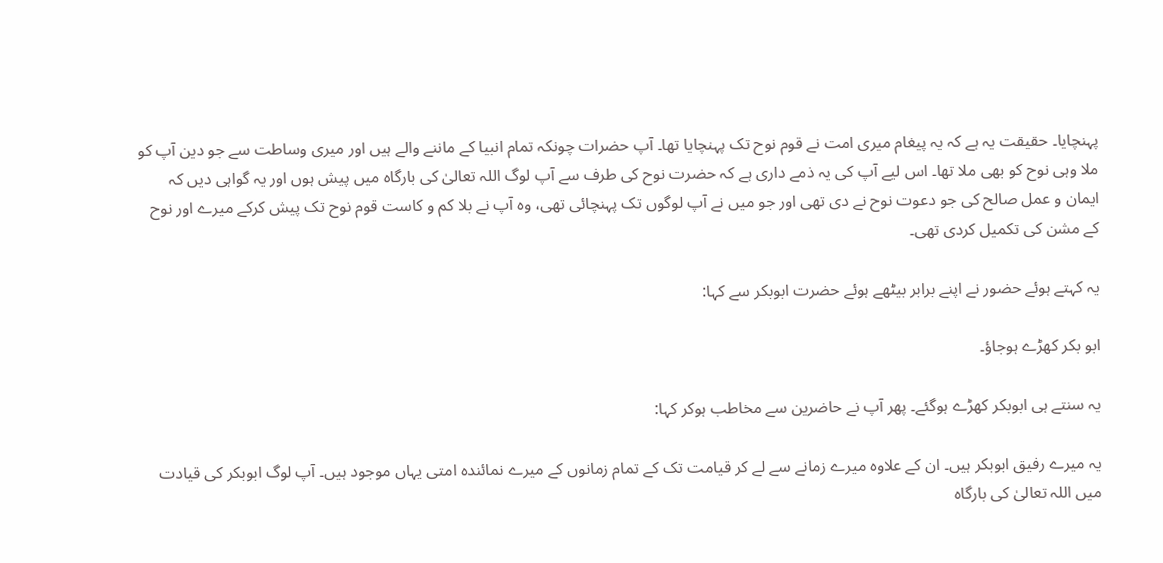پہنچایا۔ حقیقت یہ ہے کہ یہ پیغام میری امت نے قوم نوح تک پہنچایا تھا۔ آپ حضرات چونکہ تمام انبیا کے ماننے والے ہیں اور میری وساطت سے جو دین آپ کو ملا وہی نوح کو بھی ملا تھا۔ اس لیے آپ کی یہ ذمے داری ہے کہ حضرت نوح کی طرف سے آپ لوگ اللہ تعالیٰ کی بارگاہ میں پیش ہوں اور یہ گواہی دیں کہ ایمان و عمل صالح کی جو دعوت نوح نے دی تھی اور جو میں نے آپ لوگوں تک پہنچائی تھی، وہ آپ نے بلا کم و کاست قوم نوح تک پیش کرکے میرے اور نوح کے مشن کی تکمیل کردی تھی۔

یہ کہتے ہوئے حضور نے اپنے برابر بیٹھے ہوئے حضرت ابوبکر سے کہا:

ابو بکر کھڑے ہوجاؤ۔

یہ سنتے ہی ابوبکر کھڑے ہوگئے۔ پھر آپ نے حاضرین سے مخاطب ہوکر کہا:

یہ میرے رفیق ابوبکر ہیں۔ ان کے علاوہ میرے زمانے سے لے کر قیامت تک کے تمام زمانوں کے میرے نمائندہ امتی یہاں موجود ہیں۔ آپ لوگ ابوبکر کی قیادت میں اللہ تعالیٰ کی بارگاہ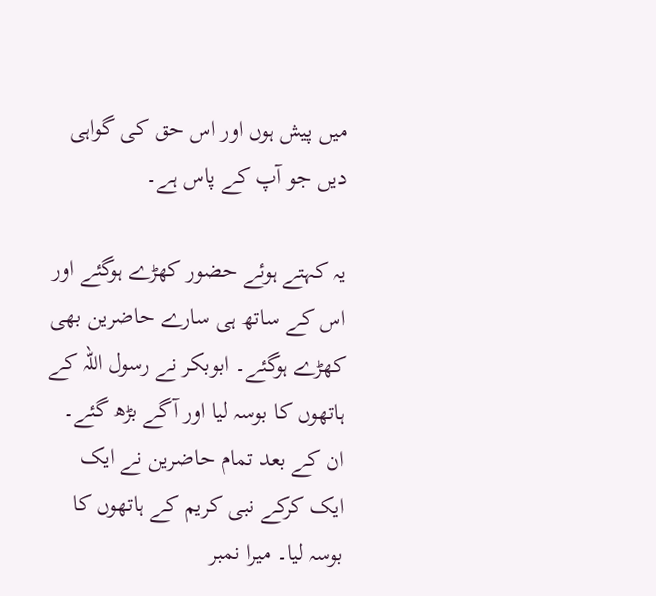میں پیش ہوں اور اس حق کی گواہی دیں جو آپ کے پاس ہے۔

یہ کہتے ہوئے حضور کھڑے ہوگئے اور اس کے ساتھ ہی سارے حاضرین بھی کھڑے ہوگئے۔ ابوبکر نے رسول اللہ کے ہاتھوں کا بوسہ لیا اور آگے بڑھ گئے۔ ان کے بعد تمام حاضرین نے ایک ایک کرکے نبی کریم کے ہاتھوں کا بوسہ لیا۔ میرا نمبر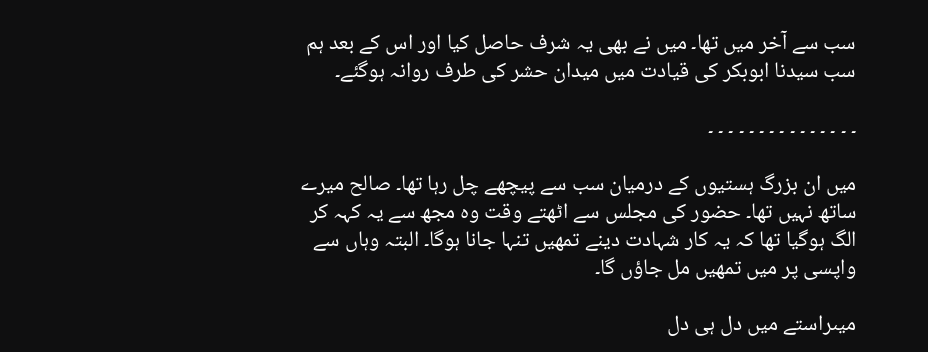سب سے آخر میں تھا۔ میں نے بھی یہ شرف حاصل کیا اور اس کے بعد ہم سب سیدنا ابوبکر کی قیادت میں میدان حشر کی طرف روانہ ہوگئے۔

۔ ۔ ۔ ۔ ۔ ۔ ۔ ۔ ۔ ۔ ۔ ۔ ۔ ۔ ۔

میں ان بزرگ ہستیوں کے درمیان سب سے پیچھے چل رہا تھا۔ صالح میرے ساتھ نہیں تھا۔ حضور کی مجلس سے اٹھتے وقت وہ مجھ سے یہ کہہ کر الگ ہوگیا تھا کہ یہ کار شہادت دینے تمھیں تنہا جانا ہوگا۔ البتہ وہاں سے واپسی پر میں تمھیں مل جاؤں گا۔

میںراستے میں دل ہی دل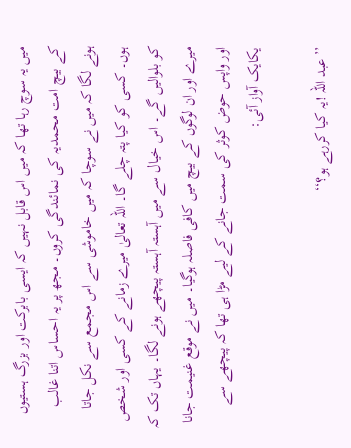میں یہ سوچ رہا تھا کہ میں اس قابل نہیں کہ ایسی بابرکت اور بزرگ ہستیوں کے بیچ امت محمدیہ کی نمائندگی کروں۔ مجھ پر یہ احساس اتنا غالب ہونے لگا کہ میں نے سوچا کہ میں خاموشی سے اس مجمع سے نکل جاتا ہوں۔ کسی کو کیا پتہ چلے گا۔ اللہ تعالیٰ میرے زمانے کے کسی اور شخص کو بلوالیں گے۔ اس خیال سے میں آہستہ آہستہ پیچھے ہونے لگا۔ یہاں تک کہ میرے اور ان لوگوں کے بیچ میں کافی فاصلہ ہوگیا۔ میں نے موقع غنیمت جانا اور واپس حوض کوثر کی سمت جانے کے لیے مڑا ہی تھا کہ پیچھے سے یکایک آواز آئی:

’’عبد اللہ !یہ کیا کررہے ہو؟‘‘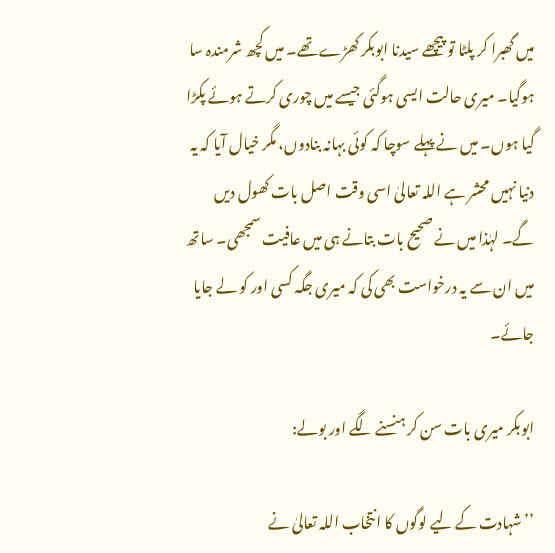میں گھبرا کر پلٹا تو پیچھے سیدنا ابوبکر کھڑے تھے۔ میں کچھ شرمندہ سا ہوگیا۔ میری حالت ایسی ہوگئی جیسے میں چوری کرتے ہوئے پکڑا گیا ہوں۔ میں نے پہلے سوچا کہ کوئی بہانہ بنادوں، مگر خیال آیا کہ یہ دنیا نہیں محشر ہے اللہ تعالیٰ اسی وقت اصل بات کھول دیں گے۔ لہٰذا میں نے صحیح بات بتانے ہی میں عافیت سمجھی۔ ساتھ میں ان سے یہ درخواست بھی کی کہ میری جگہ کسی اور کو لے جایا جائے۔

ابوبکر میری بات سن کر ہنسنے لگے اور بولے:

’’شہادت کے لیے لوگوں کا انتخاب اللہ تعالیٰ نے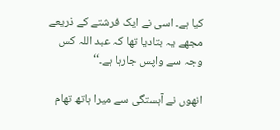کیا ہے۔ اسی نے ایک فرشتے کے ذریعے مجھے یہ بتادیا تھا کہ عبد اللہ کس وجہ سے واپس جارہا ہے۔‘‘

انھوں نے آہستگی سے میرا ہاتھ تھام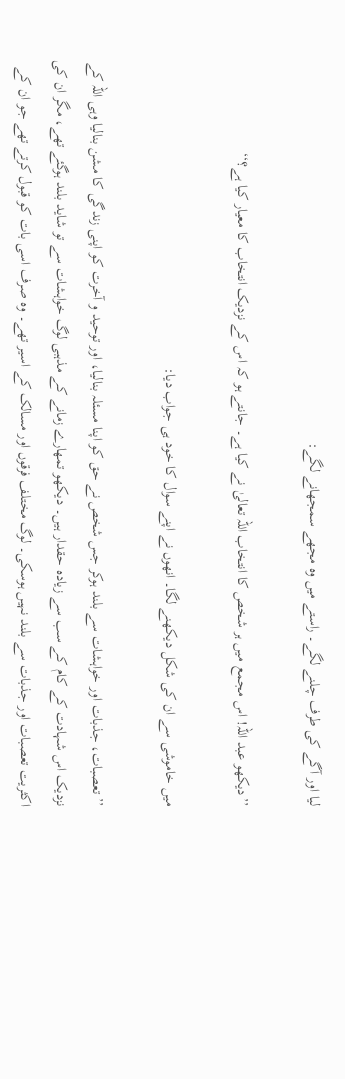لیا اور آگے کی طرف چلنے لگے۔ راستے میں وہ مجھے سمجھانے لگے:

’’دیکھو عبد اللہ! اس مجمع میں ہر شخص کا انتخاب اللہ تعالیٰ نے کیا ہے۔ جانتے ہو کہ اس کے نزدیک انتخاب کا معیار کیا ہے؟‘‘

میں خاموشی سے ان کی شکل دیکھنے لگا۔ انھوں نے اپنے سوال کا خود ہی جواب دیا:

’’تعصبات، جذبات اور خواہشات سے بلند ہوکر جس شخص نے حق کو اپنا مسئلہ بنالیا، اور توحید و آخرت کو اپنی زندگی کا مشن بنالیا وہی اللہ کے نزدیک اس شہادت کے کام کے سب سے زیادہ حقدار ہیں۔ دیکھو تمھارے زمانے کے مذہبی لوگ خواہشات سے تو شاید بلند ہوگئے تھے، مگر ان کی اکثریت تعصبات اور جذبات سے بلند نہیں ہوسکی۔ لوگ مختلف فرقوں اور مسالک کے اسیر تھے۔ وہ صرف اسی بات کو قبول کرتے تھے جو ان کے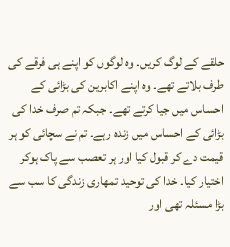حلقے کے لوگ کریں۔ وہ لوگوں کو اپنے ہی فرقے کی طرف بلاتے تھے۔ وہ اپنے اکابرین کی بڑائی کے احساس میں جیا کرتے تھے۔ جبکہ تم صرف خدا کی بڑائی کے احساس میں زندہ رہے۔ تم نے سچائی کو ہر قیمت دے کر قبول کیا اور ہر تعصب سے پاک ہوکر اختیار کیا۔ خدا کی توحید تمھاری زندگی کا سب سے بڑا مسئلہ تھی اور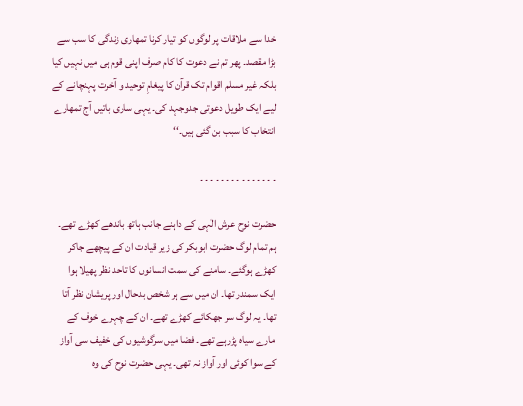خدا سے ملاقات پر لوگوں کو تیار کرنا تمھاری زندگی کا سب سے بڑا مقصد۔ پھر تم نے دعوت کا کام صرف اپنی قوم ہی میں نہیں کیا بلکہ غیر مسلم اقوام تک قرآن کا پیغامِ توحید و آخرت پہنچانے کے لیے ایک طویل دعوتی جدوجہد کی۔ یہی ساری باتیں آج تمھارے انتخاب کا سبب بن گئی ہیں۔‘‘

۔ ۔ ۔ ۔ ۔ ۔ ۔ ۔ ۔ ۔ ۔ ۔ ۔ ۔ ۔

حضرت نوح عرش الٰہی کے داہنے جانب ہاتھ باندھے کھڑے تھے۔ ہم تمام لوگ حضرت ابوبکر کی زیر قیادت ان کے پیچھے جاکر کھڑے ہوگئے۔ سامنے کی سمت انسانوں کا تاحد نظر پھیلا ہوا ایک سمندر تھا۔ ان میں سے ہر شخص بدحال اور پریشان نظر آتا تھا۔ یہ لوگ سر جھکائے کھڑے تھے۔ ان کے چہرے خوف کے مارے سیاہ پڑرہے تھے۔ فضا میں سرگوشیوں کی خفیف سی آواز کے سوا کوئی اور آواز نہ تھی۔ یہی حضرت نوح کی وہ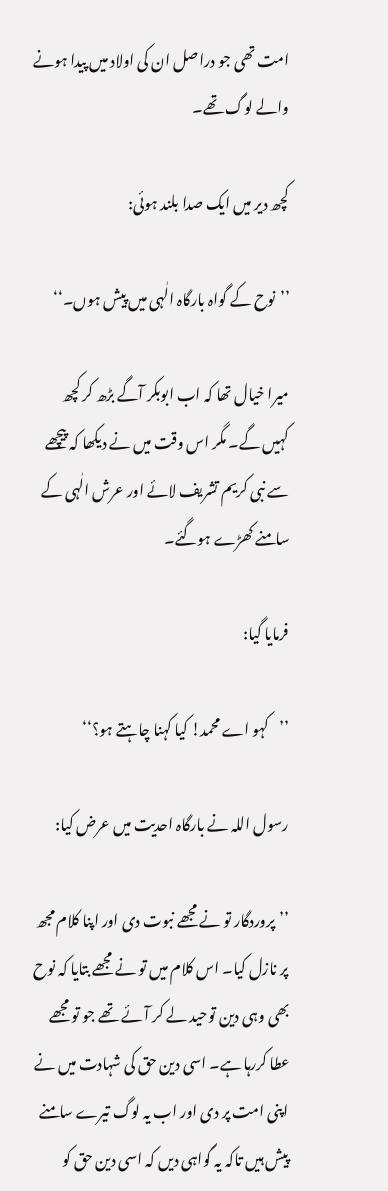امت تھی جو دراصل ان کی اولاد میں پیدا ہونے والے لوگ تھے۔

کچھ دیر میں ایک صدا بلند ہوئی:

’’نوح کے گواہ بارگاہ الٰہی میں پیش ہوں۔‘‘

میرا خیال تھا کہ اب ابوبکر آگے بڑھ کر کچھ کہیں گے۔ مگر اس وقت میں نے دیکھا کہ پیچھے سے نبی کریم تشریف لائے اور عرش الٰہی کے سامنے کھڑے ہوگئے۔

فرمایا گیا:

’’کہو اے محمد! کیا کہنا چاہتے ہو؟‘‘

رسول اللہ نے بارگاہ احدیت میں عرض کیا:

’’پروردگار تو نے مجھے نبوت دی اور اپنا کلام مجھ پر نازل کیا۔ اس کلام میں تو نے مجھے بتایا کہ نوح بھی وہی دین توحید لے کر آئے تھے جو تو مجھے عطا کررہا ہے۔ اسی دین حق کی شہادت میں نے اپنی امت پر دی اور اب یہ لوگ تیرے سامنے پیش ہیں تاکہ یہ گواہی دیں کہ اسی دین حق کو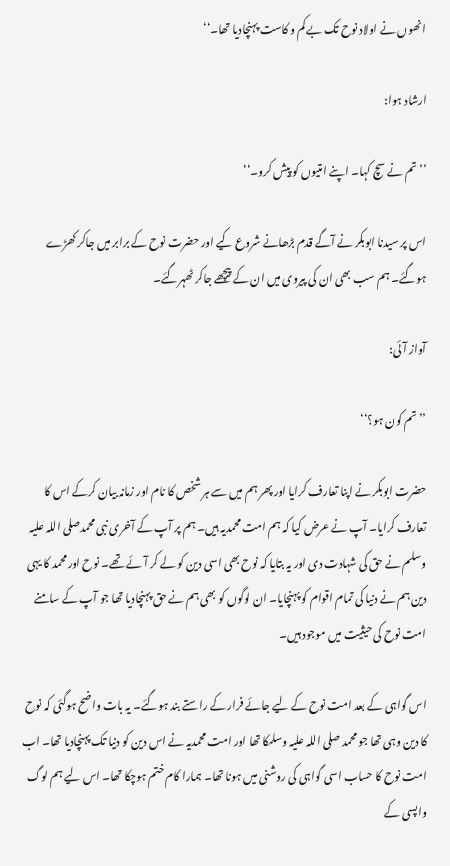انھوں نے اولاد نوح تک بے کم و کاست پہنچادیا تھا۔‘‘

ارشاد ہوا:

’’تم نے سچ کہا۔ اپنے امتیوں کو پیش کرو۔‘‘

اس پر سیدنا ابوبکر نے آگے قدم بڑھانے شروع کیے اور حضرت نوح کے برابر میں جاکر کھڑے ہوگئے۔ ہم سب بھی ان کی پیروی میں ان کے پیچھے جاکر ٹھہرگئے۔

آواز آئی:

’’تم کون ہو؟‘‘

حضرت ابوبکر نے اپنا تعارف کرایا اور پھر ہم میں سے ہر شخص کا نام اور زمانہ بیان کرکے اس کا تعارف کرایا۔ آپ نے عرض کیا کہ ہم امت محمدیہ ہیں۔ ہم پر آپ کے آخری نبی محمدصلی اللہ علیہ وسلم نے حق کی شہادت دی اور یہ بتایا کہ نوح بھی اسی دین کو لے کر آئے تھے۔ نوح اور محمد کا یہی دین ہم نے دنیا کی تمام اقوام کو پہنچایا۔ ان لوگوں کو بھی ہم نے حق پہنچادیا تھا جو آپ کے سامنے امت نوح کی حیثیت میں موجود ہیں۔

اس گواہی کے بعد امت نوح کے لیے جائے فرار کے راستے بند ہوگئے۔ یہ بات واضح ہوگئی کہ نوح کا دین وہی تھا جو محمد صلی اللہ علیہ وسلمکا تھا اور امت محمدیہ نے اس دین کو دنیا تک پہنچادیا تھا۔ اب امت نوح کا حساب اسی گواہی کی روشنی میں ہونا تھا۔ ہمارا کام ختم ہوچکا تھا۔ اس لیے ہم لوگ واپسی کے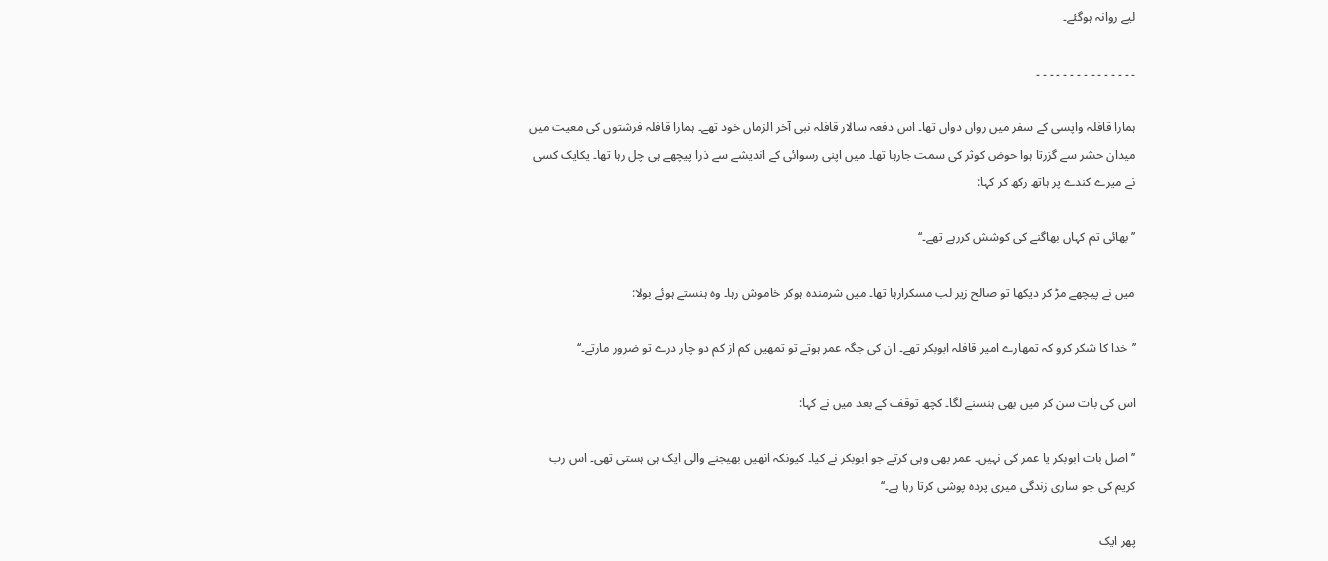لیے روانہ ہوگئے۔

۔ ۔ ۔ ۔ ۔ ۔ ۔ ۔ ۔ ۔ ۔ ۔ ۔ ۔ ۔

ہمارا قافلہ واپسی کے سفر میں رواں دواں تھا۔ اس دفعہ سالار قافلہ نبی آخر الزماں خود تھے۔ ہمارا قافلہ فرشتوں کی معیت میں میدان حشر سے گزرتا ہوا حوض کوثر کی سمت جارہا تھا۔ میں اپنی رسوائی کے اندیشے سے ذرا پیچھے ہی چل رہا تھا۔ یکایک کسی نے میرے کندے پر ہاتھ رکھ کر کہا:

’’بھائی تم کہاں بھاگنے کی کوشش کررہے تھے۔‘‘

میں نے پیچھے مڑ کر دیکھا تو صالح زیر لب مسکرارہا تھا۔ میں شرمندہ ہوکر خاموش رہا۔ وہ ہنستے ہوئے بولا:

’’خدا کا شکر کرو کہ تمھارے امیر قافلہ ابوبکر تھے۔ ان کی جگہ عمر ہوتے تو تمھیں کم از کم دو چار درے تو ضرور مارتے۔‘‘

اس کی بات سن کر میں بھی ہنسنے لگا۔ کچھ توقف کے بعد میں نے کہا:

’’اصل بات ابوبکر یا عمر کی نہیں۔ عمر بھی وہی کرتے جو ابوبکر نے کیا۔ کیونکہ انھیں بھیجنے والی ایک ہی ہستی تھی۔ اس رب کریم کی جو ساری زندگی میری پردہ پوشی کرتا رہا ہے۔‘‘

پھر ایک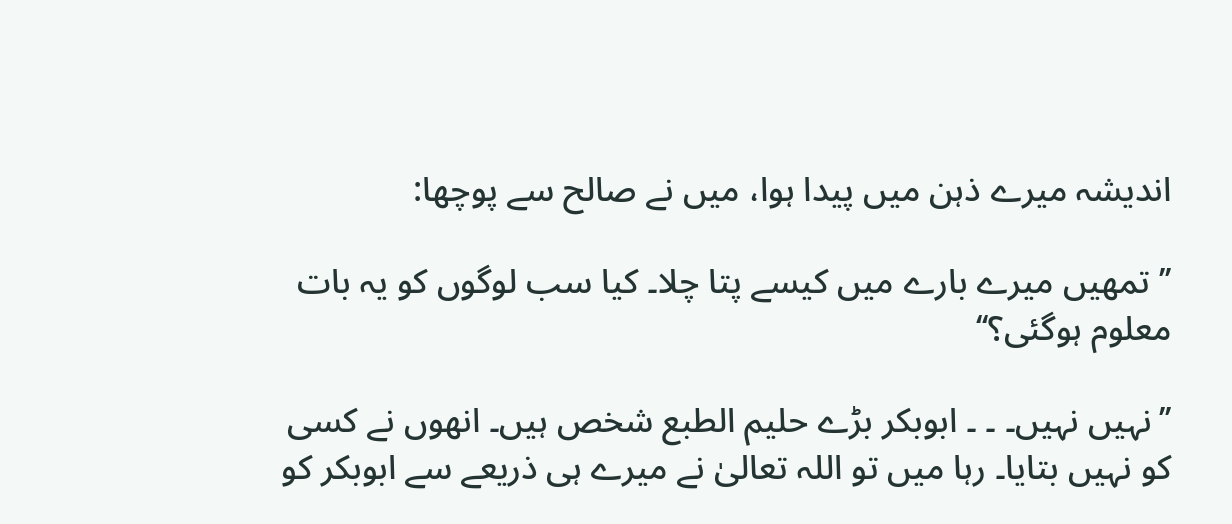اندیشہ میرے ذہن میں پیدا ہوا، میں نے صالح سے پوچھا:

’’تمھیں میرے بارے میں کیسے پتا چلا۔ کیا سب لوگوں کو یہ بات معلوم ہوگئی؟‘‘

’’نہیں نہیں۔ ۔ ۔ ابوبکر بڑے حلیم الطبع شخص ہیں۔ انھوں نے کسی کو نہیں بتایا۔ رہا میں تو اللہ تعالیٰ نے میرے ہی ذریعے سے ابوبکر کو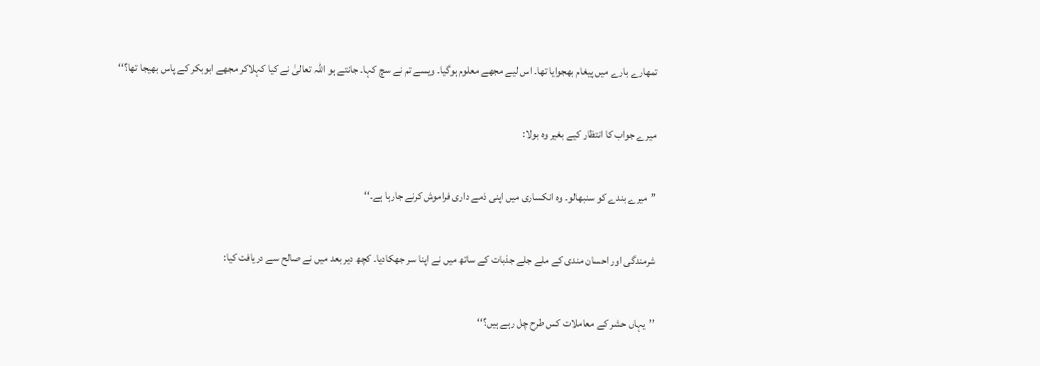تمھارے بارے میں پیغام بھجوایا تھا۔ اس لیے مجھے معلوم ہوگیا۔ ویسے تم نے سچ کہا۔ جانتے ہو اللہ تعالیٰ نے کیا کہلاکر مجھے ابوبکر کے پاس بھیجا تھا؟‘‘

میرے جواب کا انتظار کیے بغیر وہ بولا:

’’میرے بندے کو سنبھالو۔ وہ انکساری میں اپنی ذمے داری فراموش کرنے جارہا ہے۔‘‘

شرمندگی اور احسان مندی کے ملے جلے جذبات کے ساتھ میں نے اپنا سر جھکادیا۔ کچھ دیر بعد میں نے صالح سے دریافت کیا:

’’یہاں حشر کے معاملات کس طرح چل رہے ہیں؟‘‘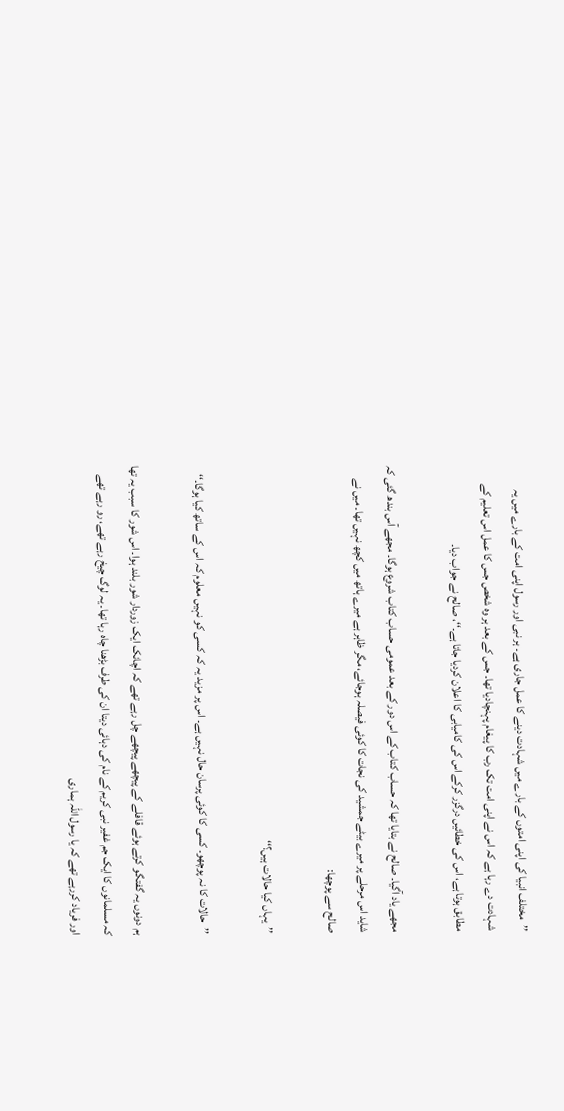’’مختلف انبیا کی اپنی امتوں کے بارے میں شہادت دینے کا عمل جاری ہے۔ ہر نبی اور رسول اپنی امت کے بارے میں یہ شہادت دے رہا ہے کہ اس نے اپنی امت تک رب کا پیغام پہنچادیا تھا۔ جس کے بعد ہر وہ شخص جس کا عمل اس تعلیم کے مطابق ہوتا ہے، اس کی خطائیں درگزر کرکے اس کی کامیابی کا اعلان کردیا جاتا ہے۔‘‘، صالح نے جواب دیا۔

مجھے یاد آگیا۔ صالح نے بتایا تھا کہ حساب کتاب کے اس دور کے بعد عمومی حساب کتاب شروع ہوگا۔ مجھے آس بندھ گئی کہ شاید اس مرحلے پر میرے بیٹے جمشید کی نجات کا کوئی فیصلہ ہوجائے، مگر ظاہر ہے میرے ہاتھ میں کچھ نہیں تھا۔ میں نے صالح سے پوچھا:

’’یہاں کیا حالات ہیں؟‘‘

’’حالات کا نہ پوچھو۔ کسی کا کوئی پرسان حال نہیں ہے۔ اس پر مزید یہ کہ کسی کو نہیں معلوم کہ اس کے ساتھ کیا ہوگا۔‘‘

ہم دونوں یہ گفتگو کرتے ہوئے قافلے کے پیچھے پیچھے چل رہے تھے کہ اچانک ایک زوردار شور بلند ہوا۔ اس شور کا سبب یہ تھا کہ مسلمانوں کا ایک جم غفیر نبی کریم کے نام کی دہائی دیتا ان کی طرف بڑھنا چاہ رہا تھا۔ یہ لوگ چیخ رہے تھے، رو رہے تھے اور فریاد کررہے تھے کہ یا رسول اللہ ہماری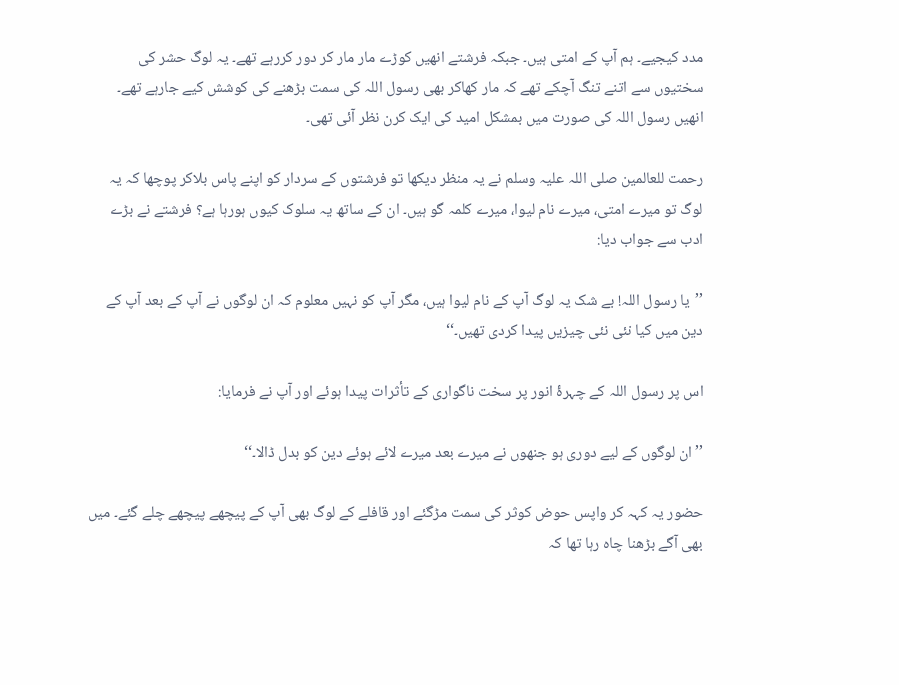مدد کیجیے۔ ہم آپ کے امتی ہیں۔ جبکہ فرشتے انھیں کوڑے مار مار کر دور کررہے تھے۔ یہ لوگ حشر کی سختیوں سے اتنے تنگ آچکے تھے کہ مار کھاکر بھی رسول اللہ کی سمت بڑھنے کی کوشش کیے جارہے تھے۔ انھیں رسول اللہ کی صورت میں بمشکل امید کی ایک کرن نظر آئی تھی۔

رحمت للعالمین صلی اللہ علیہ وسلم نے یہ منظر دیکھا تو فرشتوں کے سردار کو اپنے پاس بلاکر پوچھا کہ یہ لوگ تو میرے امتی، میرے نام لیوا، میرے کلمہ گو ہیں۔ ان کے ساتھ یہ سلوک کیوں ہورہا ہے؟ فرشتے نے بڑے ادب سے جواب دیا:

’’یا رسول اللہ! بے شک یہ لوگ آپ کے نام لیوا ہیں، مگر آپ کو نہیں معلوم کہ ان لوگوں نے آپ کے بعد آپ کے دین میں کیا نئی نئی چیزیں پیدا کردی تھیں۔‘‘

اس پر رسول اللہ کے چہرۂ انور پر سخت ناگواری کے تأثرات پیدا ہوئے اور آپ نے فرمایا:

’’ان لوگوں کے لیے دوری ہو جنھوں نے میرے بعد میرے لائے ہوئے دین کو بدل ڈالا۔‘‘

حضور یہ کہہ کر واپس حوض کوثر کی سمت مڑگئے اور قافلے کے لوگ بھی آپ کے پیچھے پیچھے چلے گئے۔ میں بھی آگے بڑھنا چاہ رہا تھا کہ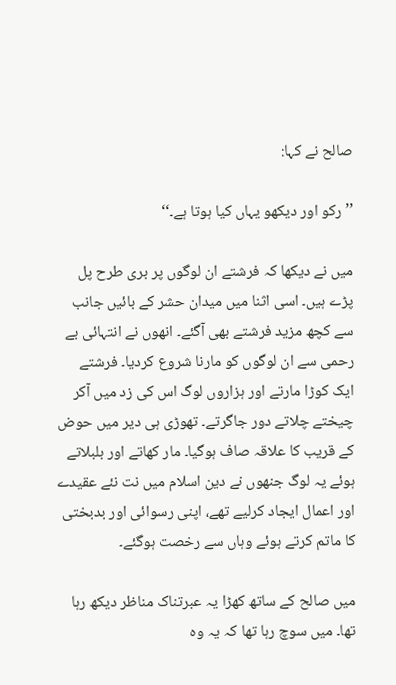صالح نے کہا:

’’رکو اور دیکھو یہاں کیا ہوتا ہے۔‘‘

میں نے دیکھا کہ فرشتے ان لوگوں پر بری طرح پل پڑے ہیں۔ اسی اثنا میں میدان حشر کے بائیں جانب سے کچھ مزید فرشتے بھی آگئے۔ انھوں نے انتہائی بے رحمی سے ان لوگوں کو مارنا شروع کردیا۔ فرشتے ایک کوڑا مارتے اور ہزاروں لوگ اس کی زد میں آکر چیختے چلاتے دور جاگرتے۔ تھوڑی ہی دیر میں حوض کے قریب کا علاقہ صاف ہوگیا۔ مار کھاتے اور بلبلاتے ہوئے یہ لوگ جنھوں نے دین اسلام میں نت نئے عقیدے اور اعمال ایجاد کرلیے تھے، اپنی رسوائی اور بدبختی کا ماتم کرتے ہوئے وہاں سے رخصت ہوگئے۔

میں صالح کے ساتھ کھڑا یہ عبرتناک مناظر دیکھ رہا تھا۔ میں سوچ رہا تھا کہ یہ وہ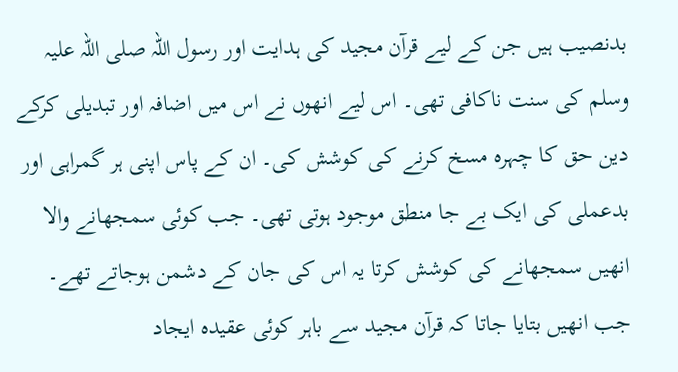بدنصیب ہیں جن کے لیے قرآن مجید کی ہدایت اور رسول اللہ صلی اللہ علیہ وسلم کی سنت ناکافی تھی۔ اس لیے انھوں نے اس میں اضافہ اور تبدیلی کرکے دین حق کا چہرہ مسخ کرنے کی کوشش کی۔ ان کے پاس اپنی ہر گمراہی اور بدعملی کی ایک بے جا منطق موجود ہوتی تھی۔ جب کوئی سمجھانے والا انھیں سمجھانے کی کوشش کرتا یہ اس کی جان کے دشمن ہوجاتے تھے۔ جب انھیں بتایا جاتا کہ قرآن مجید سے باہر کوئی عقیدہ ایجاد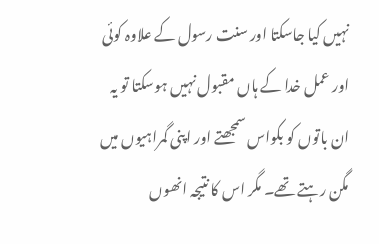نہیں کیا جاسکتا اور سنت رسول کے علاوہ کوئی اور عمل خدا کے ہاں مقبول نہیں ہوسکتا تو یہ ان باتوں کو بکواس سمجھتے اور اپنی گمراہیوں میں مگن رہتے تھے۔ مگر اس کا نتیجہ انھوں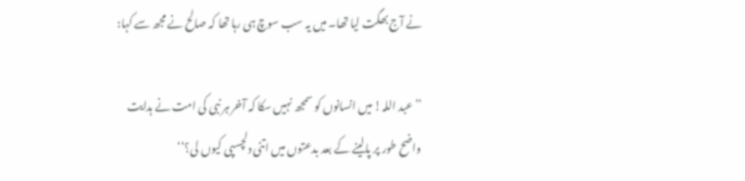نے آج بھگت لیا تھا۔ میں یہ سب سوچ ہی رہا تھا کہ صالح نے مجھ سے کہا:

’’عبد اللہ! میں انسانوں کو سمجھ نہیں سکا کہ آخر ہر نبی کی امت نے ہدایت واضح طور پر پالینے کے بعد بدعتوں میں اتنی دلچسپی کیوں لی؟‘‘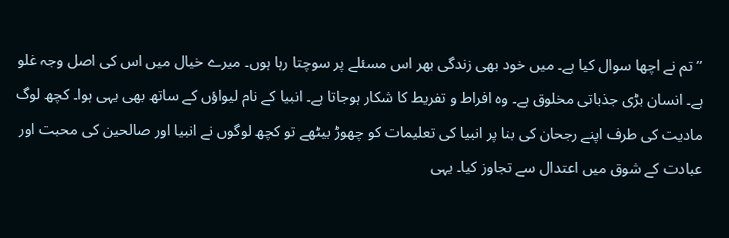’’تم نے اچھا سوال کیا ہے۔ میں خود بھی زندگی بھر اس مسئلے پر سوچتا رہا ہوں۔ میرے خیال میں اس کی اصل وجہ غلو ہے۔ انسان بڑی جذباتی مخلوق ہے۔ وہ افراط و تفریط کا شکار ہوجاتا ہے۔ انبیا کے نام لیواؤں کے ساتھ بھی یہی ہوا۔ کچھ لوگ مادیت کی طرف اپنے رجحان کی بنا پر انبیا کی تعلیمات کو چھوڑ بیٹھے تو کچھ لوگوں نے انبیا اور صالحین کی محبت اور عبادت کے شوق میں اعتدال سے تجاوز کیا۔ یہی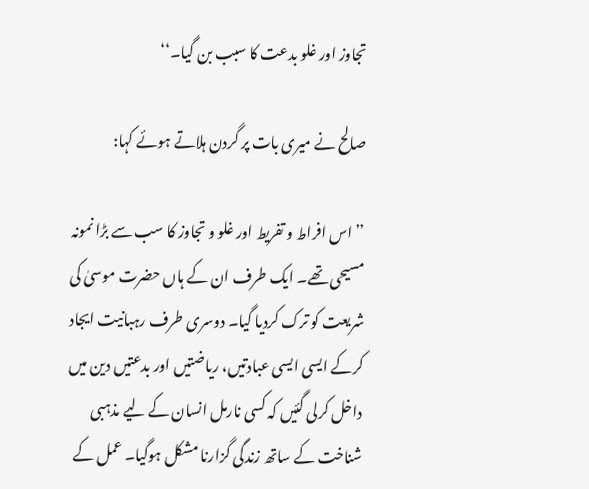تجاوز اور غلو بدعت کا سبب بن گیا۔‘‘

صالح نے میری بات پر گردن ہلاتے ہوئے کہا:

’’اس افراط و تفریط اور غلو و تجاوز کا سب سے بڑا نمونہ مسیحی تھے۔ ایک طرف ان کے ہاں حضرت موسیٰ کی شریعت کو ترک کردیا گیا۔ دوسری طرف رہبانیت ایجاد کرکے ایسی ایسی عبادتیں، ریاضتیں اور بدعتیں دین میں داخل کرلی گئیں کہ کسی نارمل انسان کے لیے مذہبی شناخت کے ساتھ زندگی گزارنا مشکل ہوگیا۔ عمل کے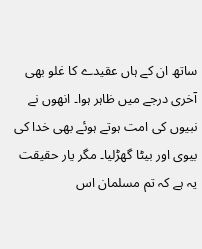ساتھ ان کے ہاں عقیدے کا غلو بھی آخری درجے میں ظاہر ہوا۔ انھوں نے نبیوں کی امت ہوتے ہوئے بھی خدا کی بیوی اور بیٹا گھڑلیا۔ مگر یار حقیقت یہ ہے کہ تم مسلمان اس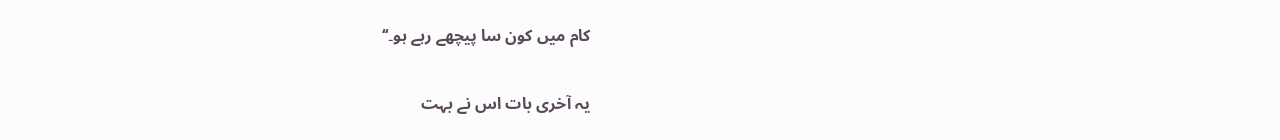کام میں کون سا پیچھے رہے ہو۔‘‘

یہ آخری بات اس نے بہت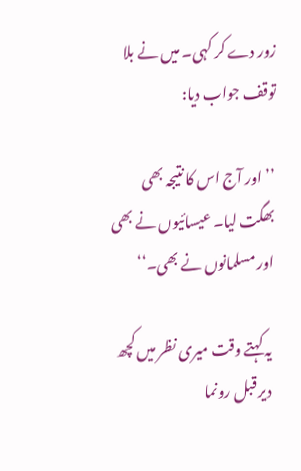زور دے کر کہی۔ میں نے بلا توقف جواب دیا:

’’اور آج اس کا نتیجہ بھی بھگت لیا۔ عیسائیوں نے بھی اور مسلمانوں نے بھی۔‘‘

یہ کہتے وقت میری نظر میں کچھ دیر قبل رونما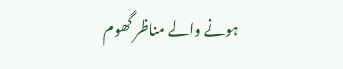ہونے والے مناظر گھوم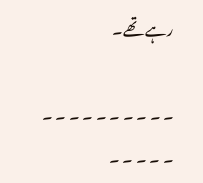رہے تھے۔

۔ ۔ ۔ ۔ ۔ ۔ ۔ ۔ ۔ ۔ ۔ ۔ ۔ ۔ ۔